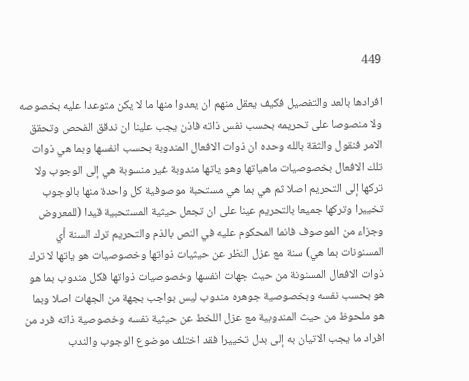449

افرادها بالعد والتفصيل فكيف يعقل منهم ان يعدوا منها ما لا يكن متوعدا عليه بخصوصه ولا منصوصا على تحريمه بحسب نفس ذاته فاذن يجب علينا ان ندقق الفحص وتحقق الامر فنقول والثقة بالله وحده ان ذوات الافعال المندوبة بحسب انفسها وبما هي ذوات تلك الافعال بخصوصيات ماهياتها وهو ياتها مندوبة غير منسوبة هي إلى الوجوب ولا تركها إلى التحريم اصلا ثم هي بما هي مستحبة موصوفية كل واحدة منها بالوجوب تخييرا وتركها جميعا بالتحريم عينا على ان تجعل حيثية المستحبية قيدا (للمعروض وجزاء من الموصوف فانما المحكوم عليه في النص بالذم والتحريم ترك السنة أي المسنونات بما هي) سنة مع عزل النظر عن حيثيات ذواتها وخصوصيات هو ياتها لا ترك ذوات الافعال المسنونة من حيث جهات انفسها وخصوصيات ذواتها فكل مندوب بما هو هو بحسب نفسه وبخصوصية جوهره مندوب ليس بواجب بجهة من الجهات اصلا وبما هو ملحوظ من حيث المندوبية مع عزل اللخط عن حيثية نفسه وخصوصية ذاته فرد من افراد ما يجب الاتيان به إلى بدل تخييرا فقد اختلف موضوع الوجوب والندب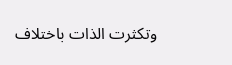وتكثرت الذات باختلاف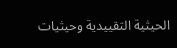الحيثية التقييدية وحيثيات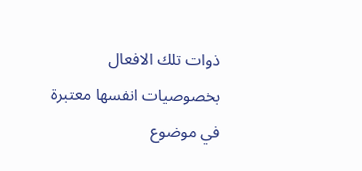ذوات تلك الافعال بخصوصيات انفسها معتبرة في موضوع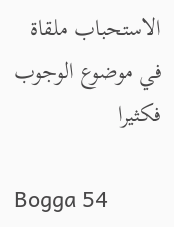الاستحباب ملقاة في موضوع الوجوب فكثيرا

Bogga 54